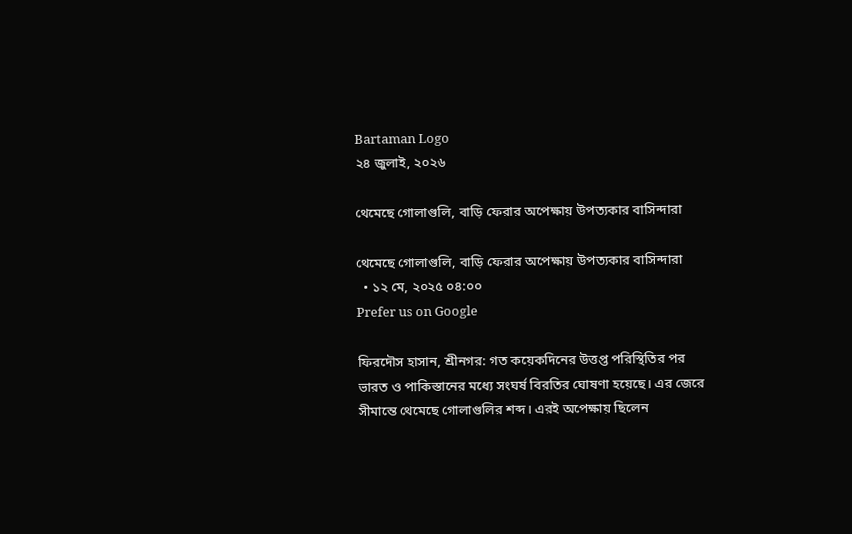Bartaman Logo
২৪ জুলাই, ২০২৬

থেমেছে গোলাগুলি, বাড়ি ফেরার অপেক্ষায় উপত্যকার বাসিন্দারা

থেমেছে গোলাগুলি, বাড়ি ফেরার অপেক্ষায় উপত্যকার বাসিন্দারা
  • ১২ মে, ২০২৫ ০৪:০০
Prefer us on Google

ফিরদৌস হাসান, শ্রীনগর: গত কয়েকদিনের উত্তপ্ত পরিস্থিতির পর ভারত ও পাকিস্তানের মধ্যে সংঘর্ষ বিরতির ঘোষণা হয়েছে। এর জেরে সীমান্তে থেমেছে গোলাগুলির শব্দ। এরই অপেক্ষায় ছিলেন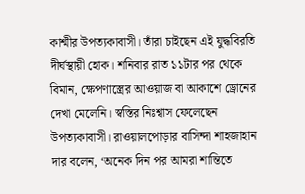কাশ্মীর উপত্যকাবাসী। তাঁরা চাইছেন এই যুদ্ধবিরতি দীর্ঘস্থায়ী হোক। শনিবার রাত ১১টার পর থেকে বিমান, ক্ষেপণাস্ত্রের আওয়াজ বা আকাশে ড্রোনের দেখা মেলেনি। স্বস্তির নিঃশ্বাস ফেলেছেন উপত্যকাবাসী। রাওয়ালপোড়ার বাসিন্দা শাহজাহান দার বলেন, ‘অনেক দিন পর আমরা শান্তিতে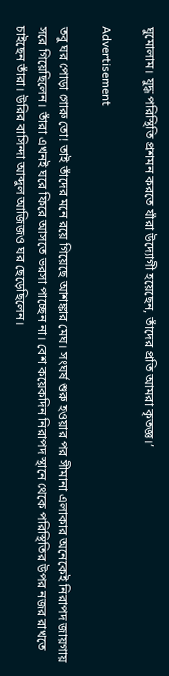ঘুমোলাম। যুদ্ধ পরিস্থিতি প্রশমন করতে যাঁরা উদ্যোগী হয়েছেন, তাঁদের প্রতি আমরা কৃতজ্ঞ।’

Advertisement

তবু ঘর পোড়া গোরু তো! তাই তাঁদের মনে রয়ে গিয়েছে আশঙ্কার মেঘ। সংঘর্ষ শুরু হওয়ার পর সীমানা এলাকার অনেকেই নিরাপদ জায়গায় সরে গিয়েছিলেন। তাঁরা এখনই ঘরে ফিরে আসতে ভরসা পাচ্ছেন না। বেশ কয়েকদিন নিরাপদ স্থানে থেকে পরিস্থিতির উপর নজর রাখতে চাইছেন তাঁরা। উরির বাসিন্দা আব্দুল আজিজও ঘর ছেড়েছিলেন।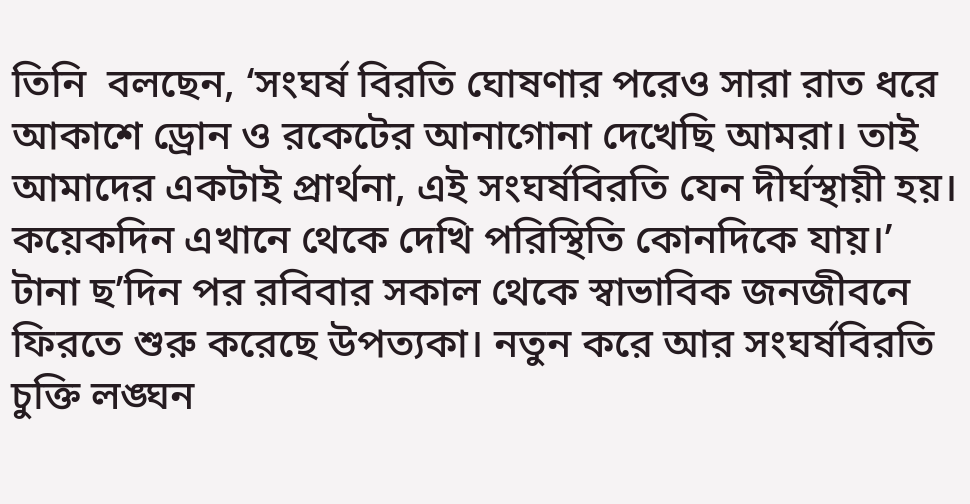তিনি  বলছেন, ‘সংঘর্ষ বিরতি ঘোষণার পরেও সারা রাত ধরে আকাশে ড্রোন ও রকেটের আনাগোনা দেখেছি আমরা। তাই আমাদের একটাই প্রার্থনা, এই সংঘর্ষবিরতি যেন দীর্ঘস্থায়ী হয়। কয়েকদিন এখানে থেকে দেখি পরিস্থিতি কোনদিকে যায়।’
টানা ছ’দিন পর রবিবার সকাল থেকে স্বাভাবিক জনজীবনে ফিরতে শুরু করেছে উপত্যকা। নতুন করে আর সংঘর্ষবিরতি চুক্তি লঙ্ঘন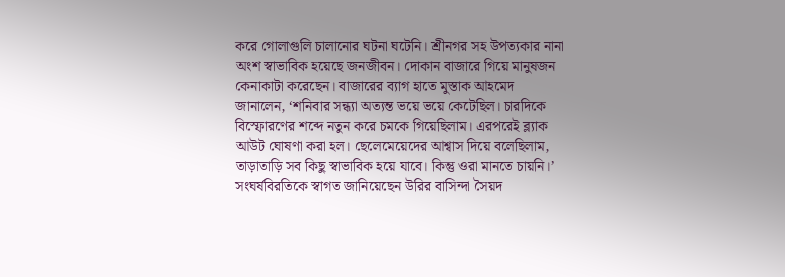করে গোলাগুলি চালানোর ঘটনা ঘটেনি। শ্রীনগর সহ উপত্যকার নানা অংশ স্বাভাবিক হয়েছে জনজীবন। দোকান বাজারে গিয়ে মানুষজন কেনাকাটা করেছেন। বাজারের ব্যাগ হাতে মুস্তাক আহমেদ জানালেন, ‘শনিবার সন্ধ্যা অত্যন্ত ভয়ে ভয়ে কেটেছিল। চারদিকে বিস্ফোরণের শব্দে নতুন করে চমকে গিয়েছিলাম। এরপরেই ব্ল্যাক আউট ঘোষণা করা হল। ছেলেমেয়েদের আশ্বাস দিয়ে বলেছিলাম,  তাড়াতাড়ি সব কিছু স্বাভাবিক হয়ে যাবে। কিন্তু ওরা মানতে চায়নি।’ সংঘর্ষবিরতিকে স্বাগত জানিয়েছেন উরির বাসিন্দা সৈয়দ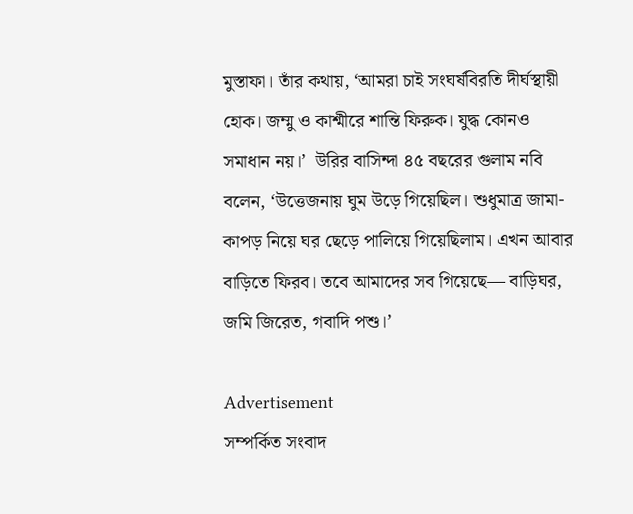মুস্তাফা। তাঁর কথায়, ‘আমরা চাই সংঘর্ষবিরতি দীর্ঘস্থায়ী হোক। জম্মু ও কাশ্মীরে শান্তি ফিরুক। যুদ্ধ কোনও সমাধান নয়।’  উরির বাসিন্দা ৪৫ বছরের গুলাম নবি বলেন, ‘উত্তেজনায় ঘুম উড়ে গিয়েছিল। শুধুমাত্র জামা-কাপড় নিয়ে ঘর ছেড়ে পালিয়ে গিয়েছিলাম। এখন আবার বাড়িতে ফিরব। তবে আমাদের সব গিয়েছে— বাড়িঘর, জমি জিরেত, গবাদি পশু।’

Advertisement
সম্পর্কিত সংবাদ